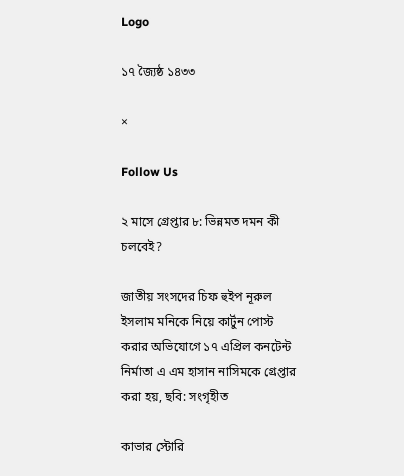Logo

১৭ জ্যৈষ্ঠ ১৪৩৩

×

Follow Us

২ মাসে গ্রেপ্তার ৮: ভিন্নমত দমন কী চলবেই?

জাতীয় সংসদের চিফ হুইপ নূরুল ইসলাম মনিকে নিয়ে কার্টুন পোস্ট করার অভিযোগে ১৭ এপ্রিল কনটেন্ট নির্মাতা এ এম হাসান নাসিমকে গ্রেপ্তার করা হয়, ছবি: সংগৃহীত

কাভার স্টোরি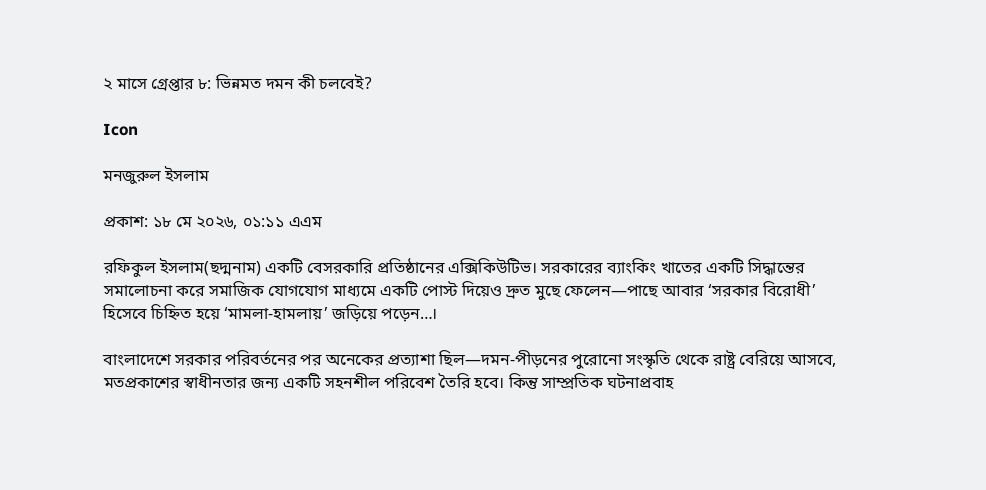২ মাসে গ্রেপ্তার ৮: ভিন্নমত দমন কী চলবেই?

Icon

মনজুরুল ইসলাম

প্রকাশ: ১৮ মে ২০২৬, ০১:১১ এএম

রফিকুল ইসলাম(ছদ্মনাম) একটি বেসরকারি প্রতিষ্ঠানের এক্সিকিউটিভ। সরকারের ব্যাংকিং খাতের একটি সিদ্ধান্তের সমালোচনা করে সমাজিক যোগযোগ মাধ্যমে একটি পোস্ট দিয়েও দ্রুত মুছে ফেলেন—পাছে আবার ‘সরকার বিরোধী’ হিসেবে চিহ্নিত হয়ে ‘মামলা-হামলায়’ জড়িয়ে পড়েন…।

বাংলাদেশে সরকার পরিবর্তনের পর অনেকের প্রত্যাশা ছিল—দমন-পীড়নের পুরোনো সংস্কৃতি থেকে রাষ্ট্র বেরিয়ে আসবে, মতপ্রকাশের স্বাধীনতার জন্য একটি সহনশীল পরিবেশ তৈরি হবে। কিন্তু সাম্প্রতিক ঘটনাপ্রবাহ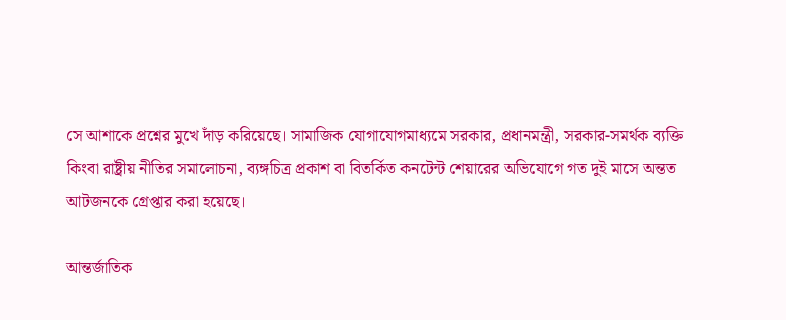সে আশাকে প্রশ্নের মুখে দাঁড় করিয়েছে। সামাজিক যোগাযোগমাধ্যমে সরকার, প্রধানমন্ত্রী, সরকার-সমর্থক ব্যক্তি কিংবা রাষ্ট্রীয় নীতির সমালোচনা, ব্যঙ্গচিত্র প্রকাশ বা বিতর্কিত কনটেন্ট শেয়ারের অভিযোগে গত দুই মাসে অন্তত আটজনকে গ্রেপ্তার করা হয়েছে।

আন্তর্জাতিক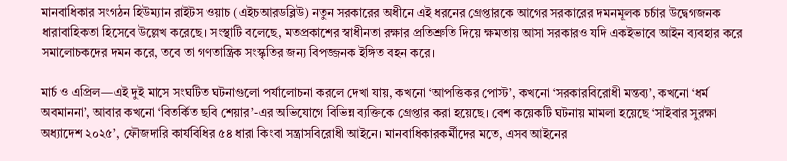মানবাধিকার সংগঠন হিউম্যান রাইটস ওয়াচ (এইচআরডব্লিউ) নতুন সরকারের অধীনে এই ধরনের গ্রেপ্তারকে আগের সরকারের দমনমূলক চর্চার উদ্বেগজনক ধারাবাহিকতা হিসেবে উল্লেখ করেছে। সংস্থাটি বলেছে, মতপ্রকাশের স্বাধীনতা রক্ষার প্রতিশ্রুতি দিয়ে ক্ষমতায় আসা সরকারও যদি একইভাবে আইন ব্যবহার করে সমালোচকদের দমন করে, তবে তা গণতান্ত্রিক সংস্কৃতির জন্য বিপজ্জনক ইঙ্গিত বহন করে।

মার্চ ও এপ্রিল—এই দুই মাসে সংঘটিত ঘটনাগুলো পর্যালোচনা করলে দেখা যায়, কখনো ‘আপত্তিকর পোস্ট’, কখনো ‘সরকারবিরোধী মন্তব্য’, কখনো ‘ধর্ম অবমাননা’, আবার কখনো ‘বিতর্কিত ছবি শেয়ার’-এর অভিযোগে বিভিন্ন ব্যক্তিকে গ্রেপ্তার করা হয়েছে। বেশ কয়েকটি ঘটনায় মামলা হয়েছে ‘সাইবার সুরক্ষা অধ্যাদেশ ২০২৫’, ফৌজদারি কার্যবিধির ৫৪ ধারা কিংবা সন্ত্রাসবিরোধী আইনে। মানবাধিকারকর্মীদের মতে, এসব আইনের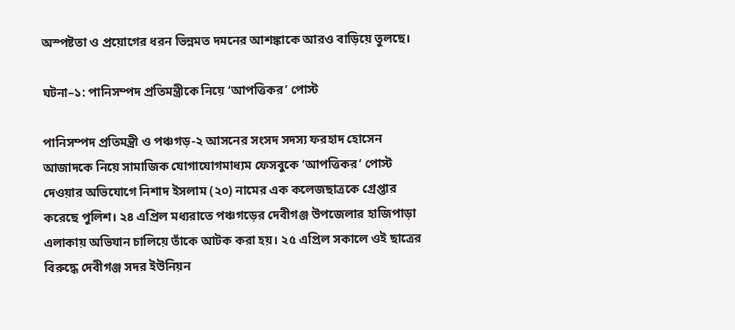অস্পষ্টতা ও প্রয়োগের ধরন ভিন্নমত দমনের আশঙ্কাকে আরও বাড়িয়ে তুলছে।

ঘটনা–১: পানিসম্পদ প্রতিমন্ত্রীকে নিয়ে ‘আপত্তিকর’ পোস্ট

পানিসম্পদ প্রতিমন্ত্রী ও পঞ্চগড়-২ আসনের সংসদ সদস্য ফরহাদ হোসেন আজাদকে নিয়ে সামাজিক যোগাযোগমাধ্যম ফেসবুকে ‘আপত্তিকর’ পোস্ট দেওয়ার অভিযোগে নিশাদ ইসলাম (২০) নামের এক কলেজছাত্রকে গ্রেপ্তার করেছে পুলিশ। ২৪ এপ্রিল মধ্যরাতে পঞ্চগড়ের দেবীগঞ্জ উপজেলার হাজিপাড়া এলাকায় অভিযান চালিয়ে তাঁকে আটক করা হয়। ২৫ এপ্রিল সকালে ওই ছাত্রের বিরুদ্ধে দেবীগঞ্জ সদর ইউনিয়ন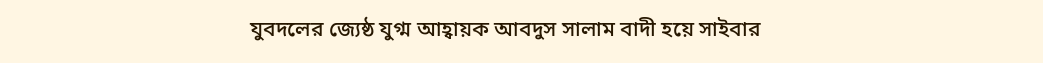যুবদলের জ্যেষ্ঠ যুগ্ম আহ্বায়ক আবদুস সালাম বাদী হয়ে সাইবার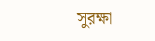সুরক্ষা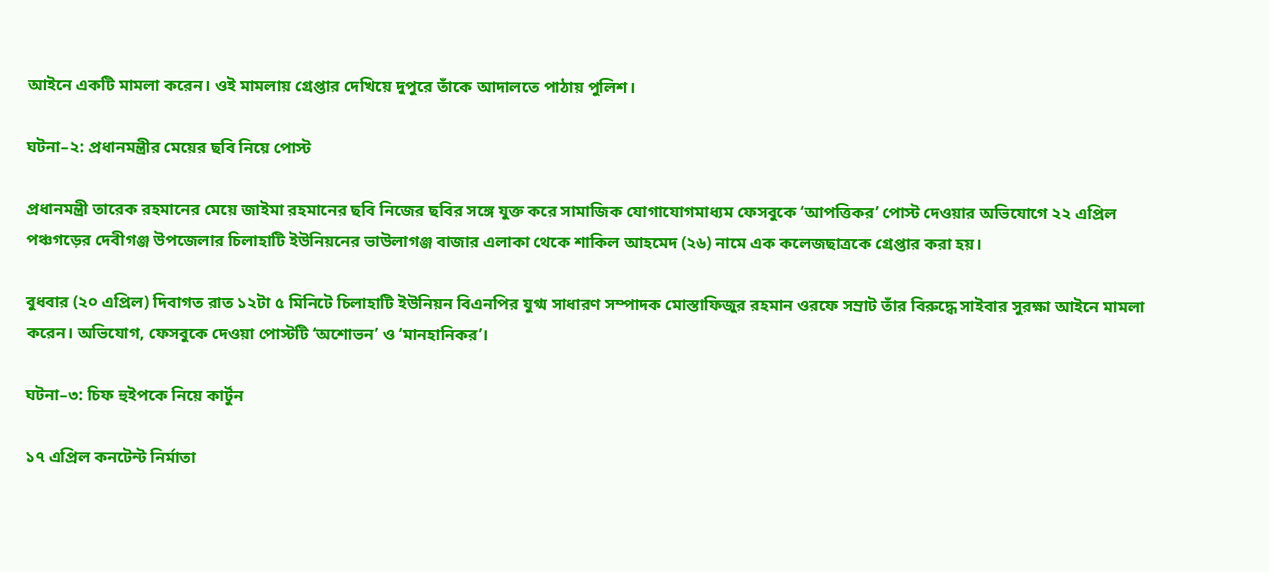আইনে একটি মামলা করেন। ওই মামলায় গ্রেপ্তার দেখিয়ে দুপুরে তাঁকে আদালতে পাঠায় পুলিশ।

ঘটনা–২: প্রধানমন্ত্রীর মেয়ের ছবি নিয়ে পোস্ট

প্রধানমন্ত্রী তারেক রহমানের মেয়ে জাইমা রহমানের ছবি নিজের ছবির সঙ্গে যুক্ত করে সামাজিক যোগাযোগমাধ্যম ফেসবুকে ‘আপত্তিকর’ পোস্ট দেওয়ার অভিযোগে ২২ এপ্রিল পঞ্চগড়ের দেবীগঞ্জ উপজেলার চিলাহাটি ইউনিয়নের ভাউলাগঞ্জ বাজার এলাকা থেকে শাকিল আহমেদ (২৬) নামে এক কলেজছাত্রকে গ্রেপ্তার করা হয়।

বুধবার (২০ এপ্রিল) দিবাগত রাত ১২টা ৫ মিনিটে চিলাহাটি ইউনিয়ন বিএনপির যুগ্ম সাধারণ সম্পাদক মোস্তাফিজুর রহমান ওরফে সম্রাট তাঁর বিরুদ্ধে সাইবার সুরক্ষা আইনে মামলা করেন। অভিযোগ, ফেসবুকে দেওয়া পোস্টটি ‘অশোভন’ ও ‘মানহানিকর’।

ঘটনা–৩: চিফ হুইপকে নিয়ে কার্টুন

১৭ এপ্রিল কনটেন্ট নির্মাতা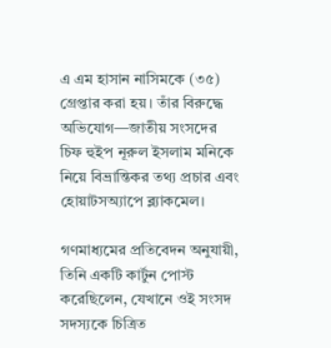এ এম হাসান নাসিমকে (৩৫) গ্রেপ্তার করা হয়। তাঁর বিরুদ্ধে অভিযোগ—জাতীয় সংসদের চিফ হুইপ নূরুল ইসলাম মনিকে নিয়ে বিভ্রান্তিকর তথ্য প্রচার এবং হোয়াটসঅ্যাপে ব্ল্যাকমেল।

গণমাধ্যমের প্রতিবেদন অনুযায়ী, তিনি একটি কার্টুন পোস্ট করেছিলেন, যেখানে ওই সংসদ সদস্যকে চিত্রিত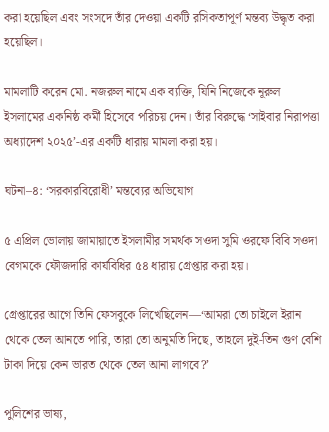করা হয়েছিল এবং সংসদে তাঁর দেওয়া একটি রসিকতাপূর্ণ মন্তব্য উদ্ধৃত করা হয়েছিল।

মামলাটি করেন মো. নজরুল নামে এক ব্যক্তি, যিনি নিজেকে নূরুল ইসলামের একনিষ্ঠ কর্মী হিসেবে পরিচয় দেন। তাঁর বিরুদ্ধে ‘সাইবার নিরাপত্তা অধ্যাদেশ ২০২৫’-এর একটি ধারায় মামলা করা হয়।

ঘটনা–৪: ‘সরকারবিরোধী’ মন্তব্যের অভিযোগ

৫ এপ্রিল ভোলায় জামায়াতে ইসলামীর সমর্থক সওদা সুমি ওরফে বিবি সওদা বেগমকে ফৌজদারি কার্যবিধির ৫৪ ধারায় গ্রেপ্তার করা হয়।

গ্রেপ্তারের আগে তিনি ফেসবুকে লিখেছিলেন—‘আমরা তো চাইলে ইরান থেকে তেল আনতে পারি, তারা তো অনুমতি দিছে, তাহলে দুই-তিন গুণ বেশি টাকা দিয়ে কেন ভারত থেকে তেল আনা লাগবে?’

পুলিশের ভাষ্য,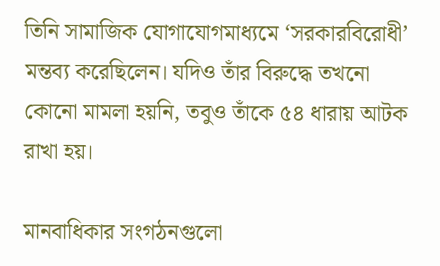তিনি সামাজিক যোগাযোগমাধ্যমে ‘সরকারবিরোধী’ মন্তব্য করেছিলেন। যদিও তাঁর বিরুদ্ধে তখনো কোনো মামলা হয়নি, তবুও তাঁকে ৫৪ ধারায় আটক রাখা হয়।

মানবাধিকার সংগঠনগুলো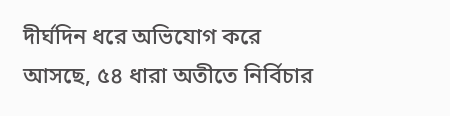দীর্ঘদিন ধরে অভিযোগ করে আসছে, ৫৪ ধারা অতীতে নির্বিচার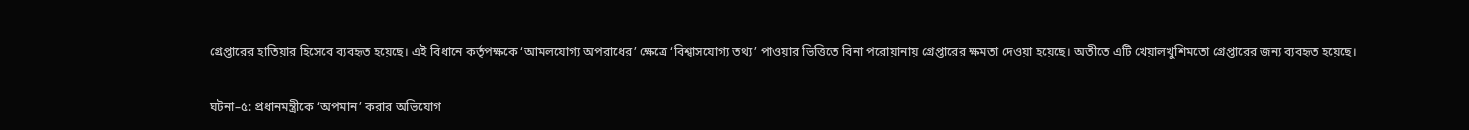গ্রেপ্তারের হাতিয়ার হিসেবে ব্যবহৃত হয়েছে। এই বিধানে কর্তৃপক্ষকে ‘আমলযোগ্য অপরাধের’ ক্ষেত্রে ‘বিশ্বাসযোগ্য তথ্য’ পাওয়ার ভিত্তিতে বিনা পরোয়ানায় গ্রেপ্তারের ক্ষমতা দেওয়া হয়েছে। অতীতে এটি খেয়ালখুশিমতো গ্রেপ্তারের জন্য ব্যবহৃত হয়েছে।

ঘটনা–৫: প্রধানমন্ত্রীকে ‘অপমান’ করার অভিযোগ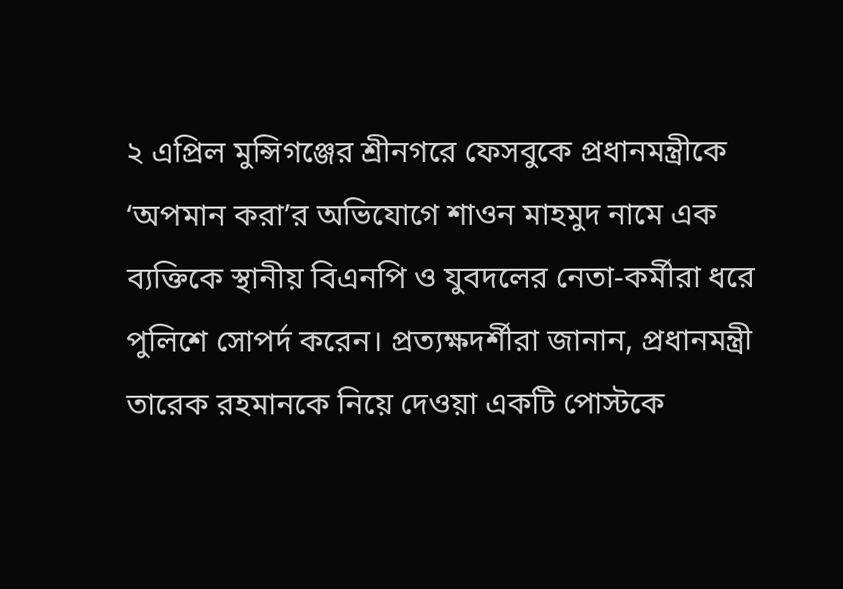২ এপ্রিল মুন্সিগঞ্জের শ্রীনগরে ফেসবুকে প্রধানমন্ত্রীকে ‘অপমান করা’র অভিযোগে শাওন মাহমুদ নামে এক ব্যক্তিকে স্থানীয় বিএনপি ও যুবদলের নেতা-কর্মীরা ধরে পুলিশে সোপর্দ করেন। প্রত্যক্ষদর্শীরা জানান, প্রধানমন্ত্রী তারেক রহমানকে নিয়ে দেওয়া একটি পোস্টকে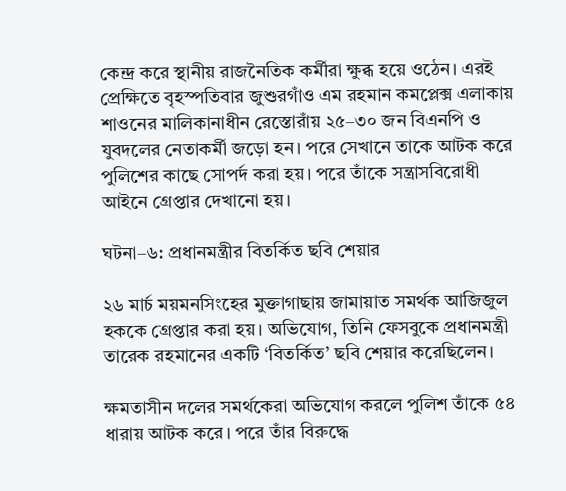কেন্দ্র করে স্থানীয় রাজনৈতিক কর্মীরা ক্ষুব্ধ হয়ে ওঠেন। এরই প্রেক্ষিতে বৃহস্পতিবার জুশুরগাঁও এম রহমান কমপ্লেক্স এলাকায় শাওনের মালিকানাধীন রেস্তোরাঁয় ২৫–৩০ জন বিএনপি ও যুবদলের নেতাকর্মী জড়ো হন। পরে সেখানে তাকে আটক করে পুলিশের কাছে সোপর্দ করা হয়। পরে তাঁকে সন্ত্রাসবিরোধী আইনে গ্রেপ্তার দেখানো হয়।

ঘটনা–৬: প্রধানমন্ত্রীর বিতর্কিত ছবি শেয়ার

২৬ মার্চ ময়মনসিংহের মুক্তাগাছায় জামায়াত সমর্থক আজিজুল হককে গ্রেপ্তার করা হয়। অভিযোগ, তিনি ফেসবুকে প্রধানমন্ত্রী তারেক রহমানের একটি ‘বিতর্কিত’ ছবি শেয়ার করেছিলেন।

ক্ষমতাসীন দলের সমর্থকেরা অভিযোগ করলে পুলিশ তাঁকে ৫৪ ধারায় আটক করে। পরে তাঁর বিরুদ্ধে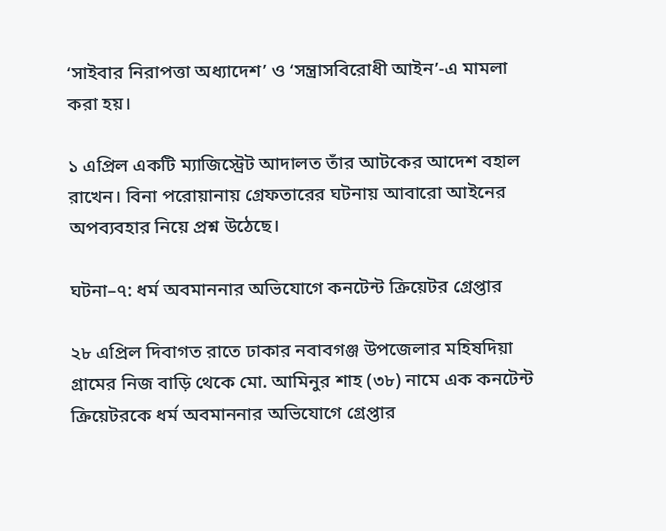‘সাইবার নিরাপত্তা অধ্যাদেশ’ ও ‘সন্ত্রাসবিরোধী আইন’-এ মামলা করা হয়।

১ এপ্রিল একটি ম্যাজিস্ট্রেট আদালত তাঁর আটকের আদেশ বহাল রাখেন। বিনা পরোয়ানায় গ্রেফতারের ঘটনায় আবারো আইনের অপব্যবহার নিয়ে প্রশ্ন উঠেছে।

ঘটনা–৭: ধর্ম অবমাননার অভিযোগে কনটেন্ট ক্রিয়েটর গ্রেপ্তার

২৮ এপ্রিল দিবাগত রাতে ঢাকার নবাবগঞ্জ উপজেলার মহিষদিয়া গ্রামের নিজ বাড়ি থেকে মো. আমিনুর শাহ (৩৮) নামে এক কনটেন্ট ক্রিয়েটরকে ধর্ম অবমাননার অভিযোগে গ্রেপ্তার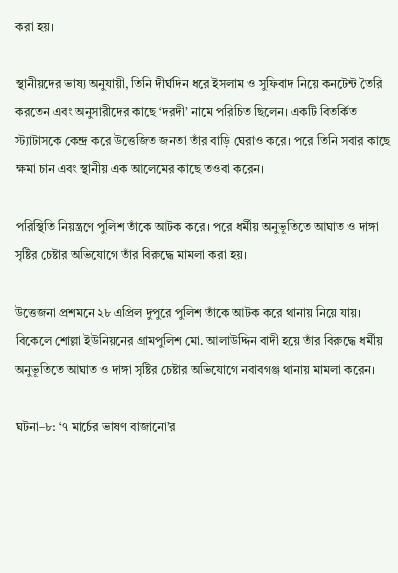করা হয়।

স্থানীয়দের ভাষ্য অনুযায়ী, তিনি দীর্ঘদিন ধরে ইসলাম ও সুফিবাদ নিয়ে কনটেন্ট তৈরি করতেন এবং অনুসারীদের কাছে ‘দরদী’ নামে পরিচিত ছিলেন। একটি বিতর্কিত স্ট্যাটাসকে কেন্দ্র করে উত্তেজিত জনতা তাঁর বাড়ি ঘেরাও করে। পরে তিনি সবার কাছে ক্ষমা চান এবং স্থানীয় এক আলেমের কাছে তওবা করেন।

পরিস্থিতি নিয়ন্ত্রণে পুলিশ তাঁকে আটক করে। পরে ধর্মীয় অনুভূতিতে আঘাত ও দাঙ্গা সৃষ্টির চেষ্টার অভিযোগে তাঁর বিরুদ্ধে মামলা করা হয়।

উত্তেজনা প্রশমনে ২৮ এপ্রিল দুপুরে পুলিশ তাঁকে আটক করে থানায় নিয়ে যায়। বিকেলে শোল্লা ইউনিয়নের গ্রামপুলিশ মো. আলাউদ্দিন বাদী হয়ে তাঁর বিরুদ্ধে ধর্মীয় অনুভূতিতে আঘাত ও দাঙ্গা সৃষ্টির চেষ্টার অভিযোগে নবাবগঞ্জ থানায় মামলা করেন।

ঘটনা–৮: ‘৭ মার্চের ভাষণ বাজানো’র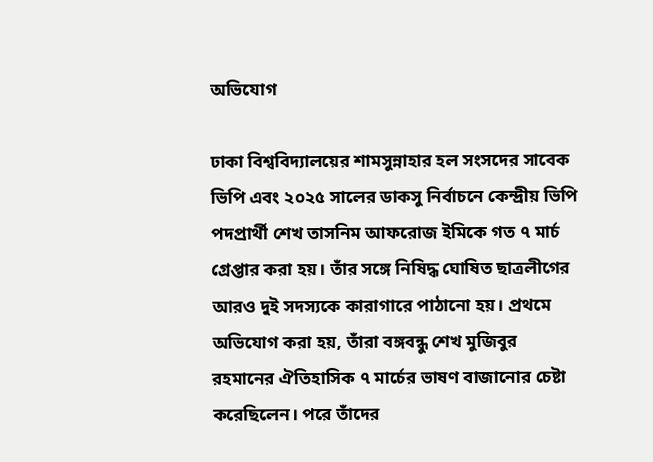অভিযোগ

ঢাকা বিশ্ববিদ্যালয়ের শামসুন্নাহার হল সংসদের সাবেক ভিপি এবং ২০২৫ সালের ডাকসু নির্বাচনে কেন্দ্রীয় ভিপি পদপ্রার্থী শেখ তাসনিম আফরোজ ইমিকে গত ৭ মার্চ গ্রেপ্তার করা হয়। তাঁর সঙ্গে নিষিদ্ধ ঘোষিত ছাত্রলীগের আরও দুই সদস্যকে কারাগারে পাঠানো হয়। প্রথমে অভিযোগ করা হয়, তাঁরা বঙ্গবন্ধু শেখ মুজিবুর রহমানের ঐতিহাসিক ৭ মার্চের ভাষণ বাজানোর চেষ্টা করেছিলেন। পরে তাঁদের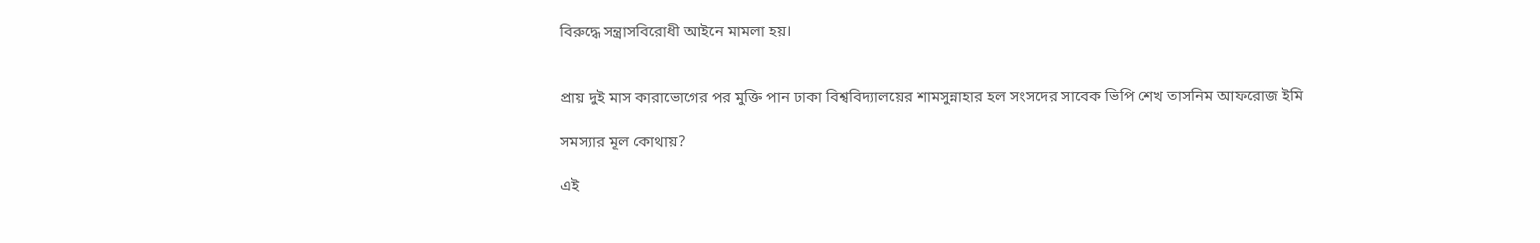বিরুদ্ধে সন্ত্রাসবিরোধী আইনে মামলা হয়।


প্রায় দুই মাস কারাভোগের পর মুক্তি পান ঢাকা বিশ্ববিদ্যালয়ের শামসুন্নাহার হল সংসদের সাবেক ভিপি শেখ তাসনিম আফরোজ ইমি

সমস্যার মূল কোথায়?

এই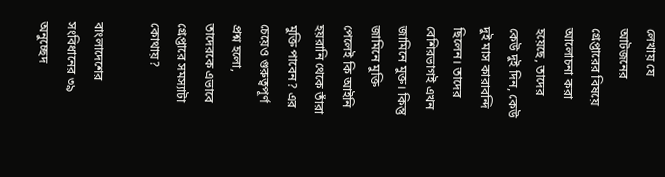লেখায় যে আটজনের গ্রেপ্তারের বিষয়ে আলোচনা করা হয়েছে, তাদের কেউ দুই দিন, কেউ দুই মাস কারাবন্দি ছিলেন। তাদের বেশিরভাগই এখন জামিনে মুক্ত। কিন্তু জামিনে মুক্তি পেলেই কি আইনি হয়রানি থেকে তাঁরা মুক্তি পাবেন? এর চেয়েও গুরুত্বপূর্ণ প্রশ্ন হলো, তাদেরকে এভাবে গ্রেপ্তারে সমস্যাটা কোথায়?

বাংলাদেশের সংবিধানের ৩৯ অনুচ্ছেদ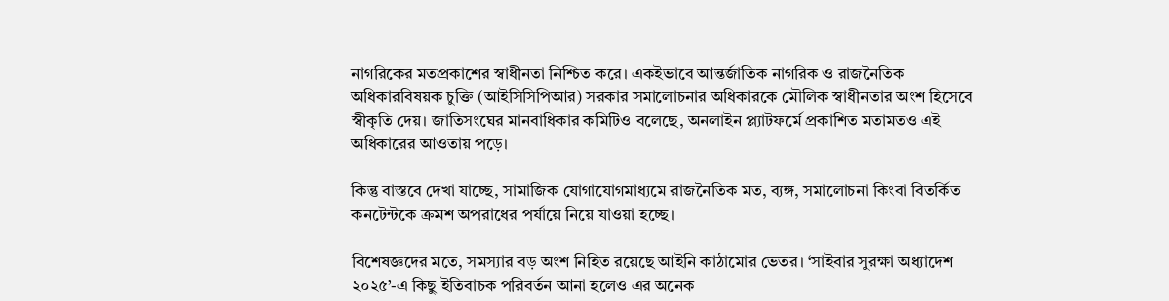নাগরিকের মতপ্রকাশের স্বাধীনতা নিশ্চিত করে। একইভাবে আন্তর্জাতিক নাগরিক ও রাজনৈতিক অধিকারবিষয়ক চুক্তি (আইসিসিপিআর) সরকার সমালোচনার অধিকারকে মৌলিক স্বাধীনতার অংশ হিসেবে স্বীকৃতি দেয়। জাতিসংঘের মানবাধিকার কমিটিও বলেছে, অনলাইন প্ল্যাটফর্মে প্রকাশিত মতামতও এই অধিকারের আওতায় পড়ে।

কিন্তু বাস্তবে দেখা যাচ্ছে, সামাজিক যোগাযোগমাধ্যমে রাজনৈতিক মত, ব্যঙ্গ, সমালোচনা কিংবা বিতর্কিত কনটেন্টকে ক্রমশ অপরাধের পর্যায়ে নিয়ে যাওয়া হচ্ছে।

বিশেষজ্ঞদের মতে, সমস্যার বড় অংশ নিহিত রয়েছে আইনি কাঠামোর ভেতর। ‘সাইবার সুরক্ষা অধ্যাদেশ ২০২৫’-এ কিছু ইতিবাচক পরিবর্তন আনা হলেও এর অনেক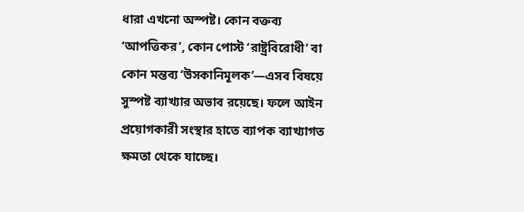ধারা এখনো অস্পষ্ট। কোন বক্তব্য ‘আপত্তিকর’, কোন পোস্ট ‘রাষ্ট্রবিরোধী’ বা কোন মন্তব্য ‘উসকানিমূলক’—এসব বিষয়ে সুস্পষ্ট ব্যাখ্যার অভাব রয়েছে। ফলে আইন প্রয়োগকারী সংস্থার হাতে ব্যাপক ব্যাখ্যাগত ক্ষমতা থেকে যাচ্ছে।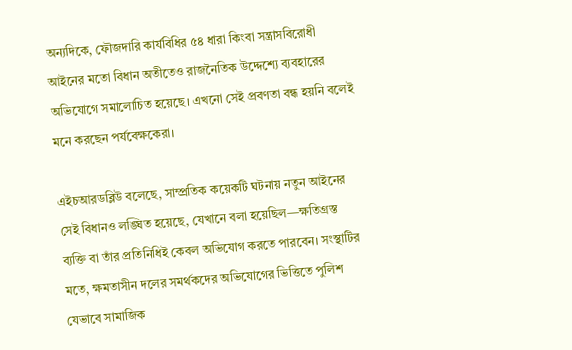অন্যদিকে, ফৌজদারি কার্যবিধির ৫৪ ধারা কিংবা সন্ত্রাসবিরোধী আইনের মতো বিধান অতীতেও রাজনৈতিক উদ্দেশ্যে ব্যবহারের অভিযোগে সমালোচিত হয়েছে। এখনো সেই প্রবণতা বন্ধ হয়নি বলেই মনে করছেন পর্যবেক্ষকেরা।

এইচআরডব্লিউ বলেছে, সাম্প্রতিক কয়েকটি ঘটনায় নতুন আইনের সেই বিধানও লঙ্ঘিত হয়েছে, যেখানে বলা হয়েছিল—ক্ষতিগ্রস্ত ব্যক্তি বা তাঁর প্রতিনিধিই কেবল অভিযোগ করতে পারবেন। সংস্থাটির মতে, ক্ষমতাসীন দলের সমর্থকদের অভিযোগের ভিত্তিতে পুলিশ যেভাবে সামাজিক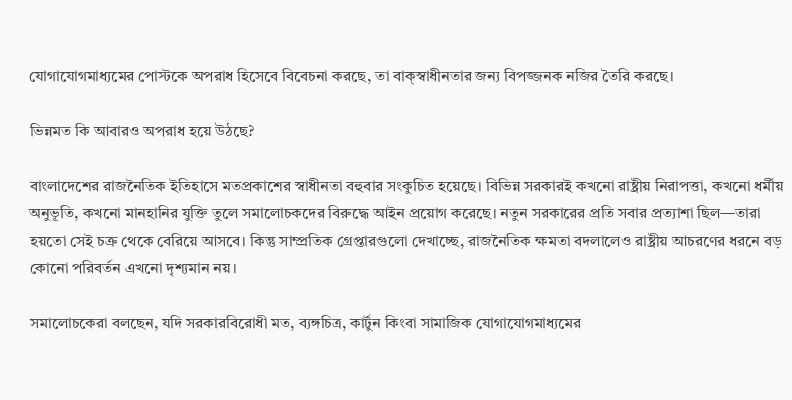যোগাযোগমাধ্যমের পোস্টকে অপরাধ হিসেবে বিবেচনা করছে, তা বাক্‌স্বাধীনতার জন্য বিপজ্জনক নজির তৈরি করছে।

ভিন্নমত কি আবারও অপরাধ হয়ে উঠছে?

বাংলাদেশের রাজনৈতিক ইতিহাসে মতপ্রকাশের স্বাধীনতা বহুবার সংকুচিত হয়েছে। বিভিন্ন সরকারই কখনো রাষ্ট্রীয় নিরাপত্তা, কখনো ধর্মীয় অনুভূতি, কখনো মানহানির যুক্তি তুলে সমালোচকদের বিরুদ্ধে আইন প্রয়োগ করেছে। নতুন সরকারের প্রতি সবার প্রত্যাশা ছিল—তারা হয়তো সেই চক্র থেকে বেরিয়ে আসবে। কিন্তু সাম্প্রতিক গ্রেপ্তারগুলো দেখাচ্ছে, রাজনৈতিক ক্ষমতা বদলালেও রাষ্ট্রীয় আচরণের ধরনে বড় কোনো পরিবর্তন এখনো দৃশ্যমান নয়।

সমালোচকেরা বলছেন, যদি সরকারবিরোধী মত, ব্যঙ্গচিত্র, কার্টুন কিংবা সামাজিক যোগাযোগমাধ্যমের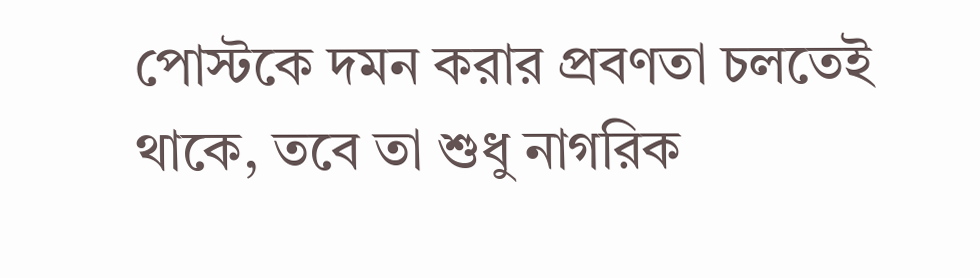পোস্টকে দমন করার প্রবণতা চলতেই থাকে, তবে তা শুধু নাগরিক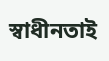স্বাধীনতাই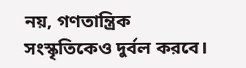নয়, গণতান্ত্রিক সংস্কৃতিকেও দুর্বল করবে।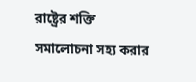রাষ্ট্রের শক্তি সমালোচনা সহ্য করার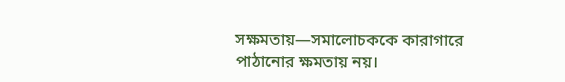সক্ষমতায়—সমালোচককে কারাগারে পাঠানোর ক্ষমতায় নয়।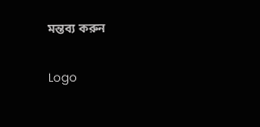মন্তব্য করুন

Logo